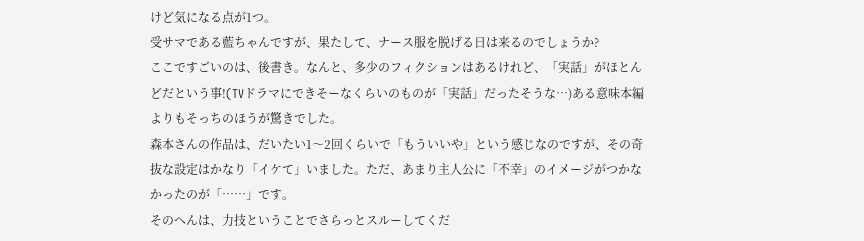けど気になる点が1つ。
受サマである藍ちゃんですが、果たして、ナース服を脱げる日は来るのでしょうか?
ここですごいのは、後書き。なんと、多少のフィクションはあるけれど、「実話」がほとんどだという事!(TVドラマにできそーなくらいのものが「実話」だったそうな…)ある意味本編よりもそっちのほうが驚きでした。
森本さんの作品は、だいたい1〜2回くらいで「もういいや」という感じなのですが、その奇抜な設定はかなり「イケて」いました。ただ、あまり主人公に「不幸」のイメージがつかなかったのが「……」です。
そのへんは、力技ということでさらっとスルーしてくだ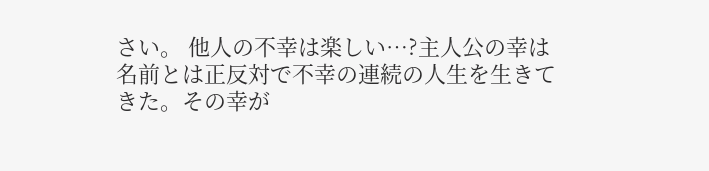さい。 他人の不幸は楽しい…?主人公の幸は名前とは正反対で不幸の連続の人生を生きてきた。その幸が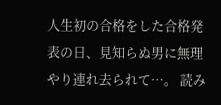人生初の合格をした合格発表の日、見知らぬ男に無理やり連れ去られて…。 読み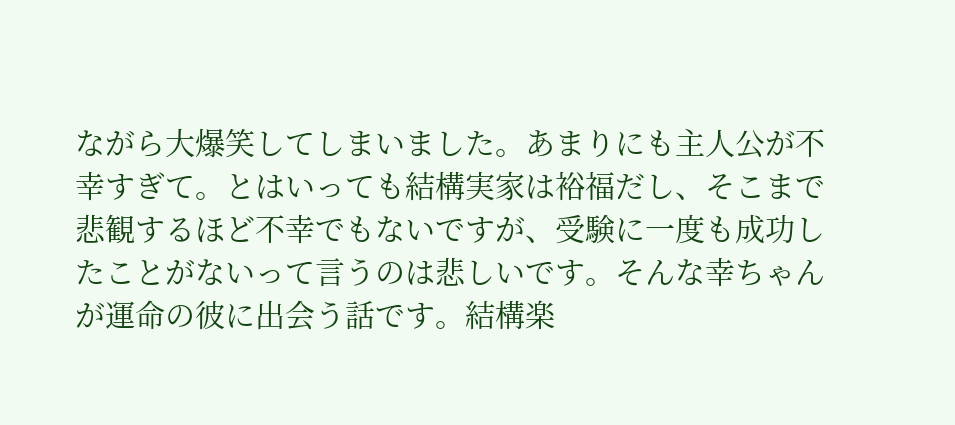ながら大爆笑してしまいました。あまりにも主人公が不幸すぎて。とはいっても結構実家は裕福だし、そこまで悲観するほど不幸でもないですが、受験に一度も成功したことがないって言うのは悲しいです。そんな幸ちゃんが運命の彼に出会う話です。結構楽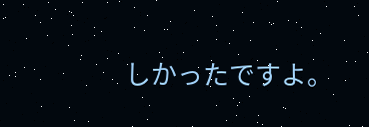しかったですよ。